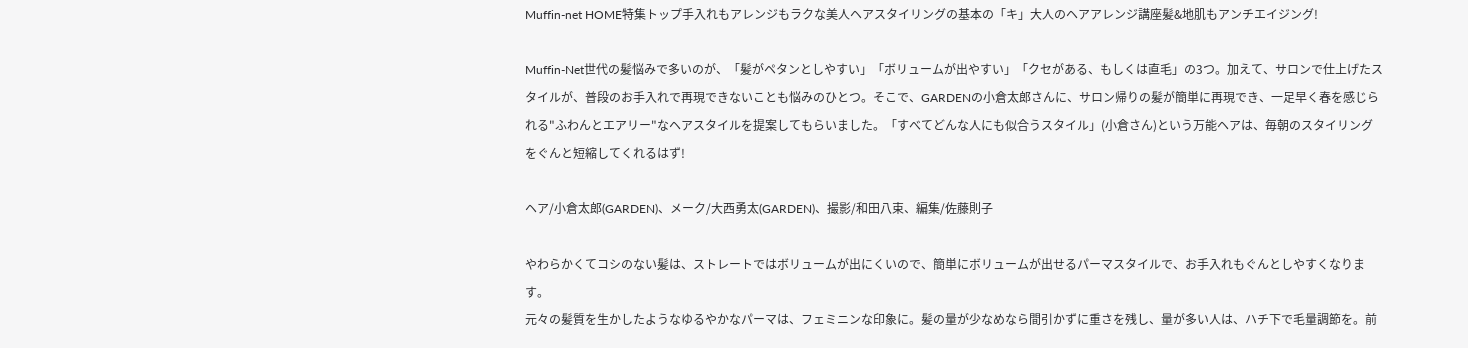Muffin-net HOME特集トップ手入れもアレンジもラクな美人ヘアスタイリングの基本の「キ」大人のヘアアレンジ講座髪&地肌もアンチエイジング!

Muffin-Net世代の髪悩みで多いのが、「髪がペタンとしやすい」「ボリュームが出やすい」「クセがある、もしくは直毛」の3つ。加えて、サロンで仕上げたスタイルが、普段のお手入れで再現できないことも悩みのひとつ。そこで、GARDENの小倉太郎さんに、サロン帰りの髪が簡単に再現でき、一足早く春を感じられる"ふわんとエアリー"なヘアスタイルを提案してもらいました。「すべてどんな人にも似合うスタイル」(小倉さん)という万能ヘアは、毎朝のスタイリングをぐんと短縮してくれるはず!

ヘア/小倉太郎(GARDEN)、メーク/大西勇太(GARDEN)、撮影/和田八束、編集/佐藤則子

やわらかくてコシのない髪は、ストレートではボリュームが出にくいので、簡単にボリュームが出せるパーマスタイルで、お手入れもぐんとしやすくなります。
元々の髪質を生かしたようなゆるやかなパーマは、フェミニンな印象に。髪の量が少なめなら間引かずに重さを残し、量が多い人は、ハチ下で毛量調節を。前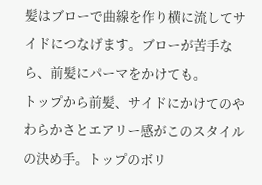髪はブローで曲線を作り横に流してサイドにつなげます。ブローが苦手なら、前髪にパーマをかけても。
トップから前髪、サイドにかけてのやわらかさとエアリー感がこのスタイルの決め手。トップのボリ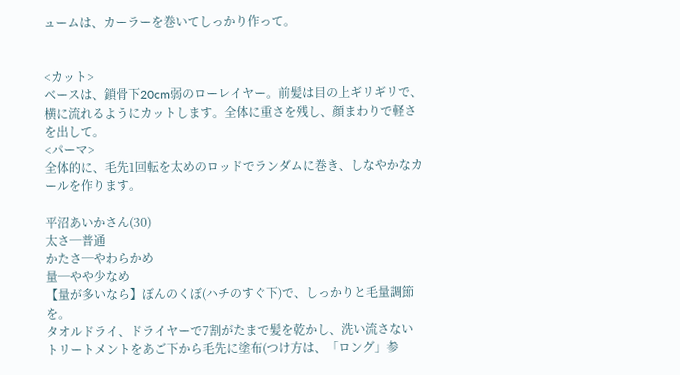ュームは、カーラーを巻いてしっかり作って。


<カット>
ベースは、鎖骨下20cm弱のローレイヤー。前髪は目の上ギリギリで、横に流れるようにカットします。全体に重さを残し、顔まわりで軽さを出して。
<パーマ>
全体的に、毛先1回転を太めのロッドでランダムに巻き、しなやかなカールを作ります。

平沼あいかさん(30)
太さ─普通
かたさ─やわらかめ
量─やや少なめ
【量が多いなら】ぼんのくぼ(ハチのすぐ下)で、しっかりと毛量調節を。
タオルドライ、ドライヤーで7割がたまで髪を乾かし、洗い流さないトリートメントをあご下から毛先に塗布(つけ方は、「ロング」参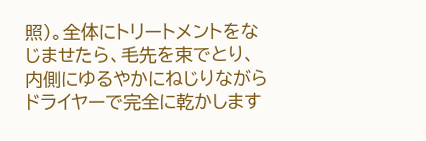照)。全体にトリートメントをなじませたら、毛先を束でとり、内側にゆるやかにねじりながらドライヤーで完全に乾かします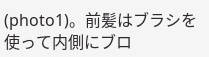(photo1)。前髪はブラシを使って内側にブロ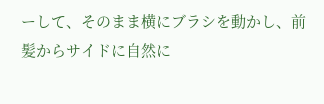ーして、そのまま横にブラシを動かし、前髪からサイドに自然に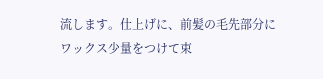流します。仕上げに、前髪の毛先部分にワックス少量をつけて束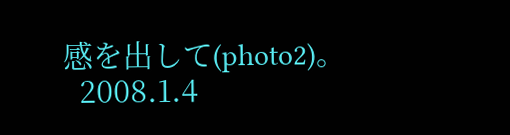感を出して(photo2)。
  2008.1.4